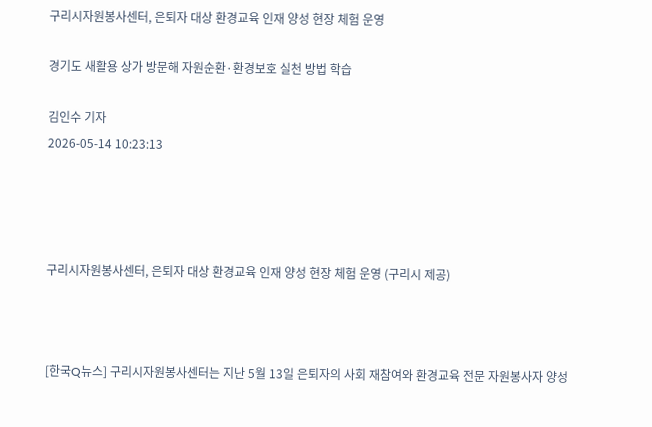구리시자원봉사센터, 은퇴자 대상 환경교육 인재 양성 현장 체험 운영

경기도 새활용 상가 방문해 자원순환·환경보호 실천 방법 학습

김인수 기자
2026-05-14 10:23:13




구리시자원봉사센터, 은퇴자 대상 환경교육 인재 양성 현장 체험 운영 (구리시 제공)



[한국Q뉴스] 구리시자원봉사센터는 지난 5월 13일 은퇴자의 사회 재참여와 환경교육 전문 자원봉사자 양성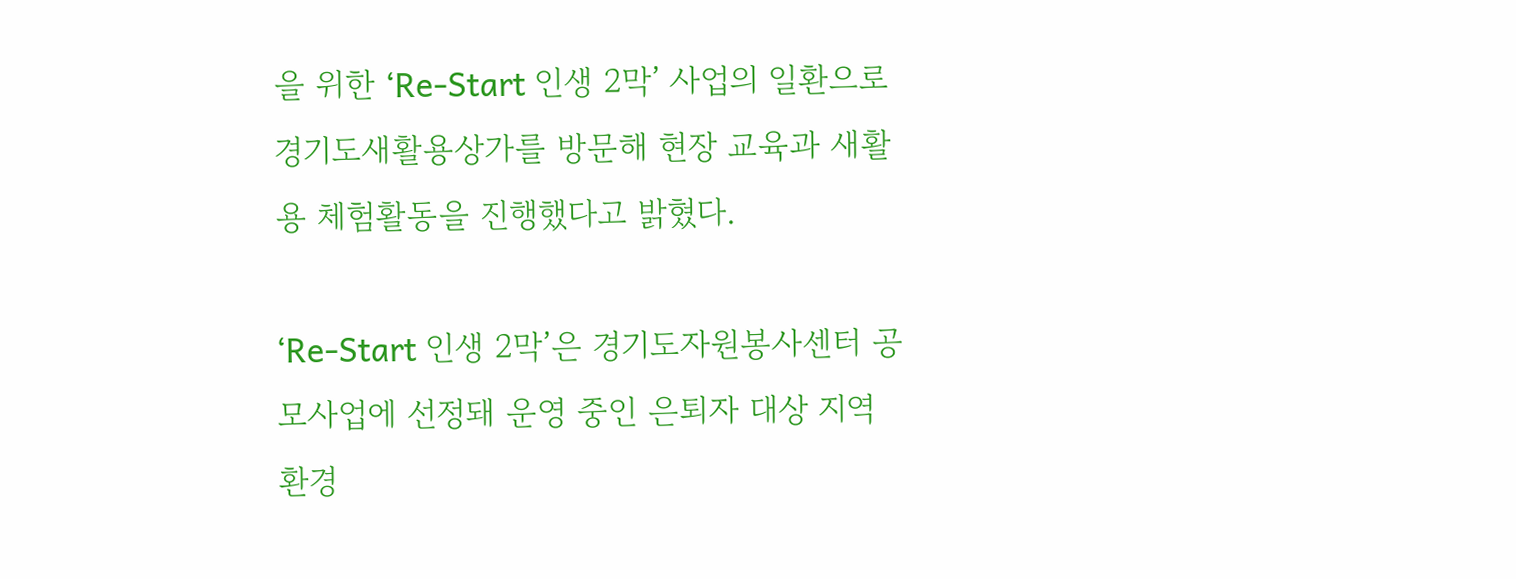을 위한 ‘Re-Start 인생 2막’ 사업의 일환으로 경기도새활용상가를 방문해 현장 교육과 새활용 체험활동을 진행했다고 밝혔다.

‘Re-Start 인생 2막’은 경기도자원봉사센터 공모사업에 선정돼 운영 중인 은퇴자 대상 지역 환경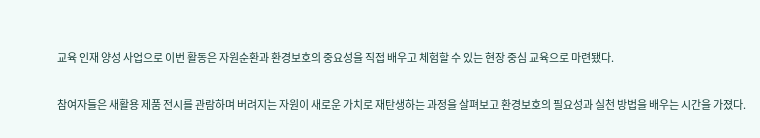교육 인재 양성 사업으로 이번 활동은 자원순환과 환경보호의 중요성을 직접 배우고 체험할 수 있는 현장 중심 교육으로 마련됐다.

참여자들은 새활용 제품 전시를 관람하며 버려지는 자원이 새로운 가치로 재탄생하는 과정을 살펴보고 환경보호의 필요성과 실천 방법을 배우는 시간을 가졌다.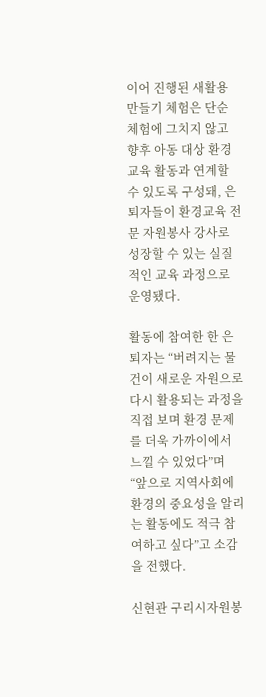이어 진행된 새활용 만들기 체험은 단순 체험에 그치지 않고 향후 아동 대상 환경교육 활동과 연계할 수 있도록 구성돼, 은퇴자들이 환경교육 전문 자원봉사 강사로 성장할 수 있는 실질적인 교육 과정으로 운영됐다.

활동에 참여한 한 은퇴자는 “버려지는 물건이 새로운 자원으로 다시 활용되는 과정을 직접 보며 환경 문제를 더욱 가까이에서 느낄 수 있었다”며 “앞으로 지역사회에 환경의 중요성을 알리는 활동에도 적극 참여하고 싶다”고 소감을 전했다.

신현관 구리시자원봉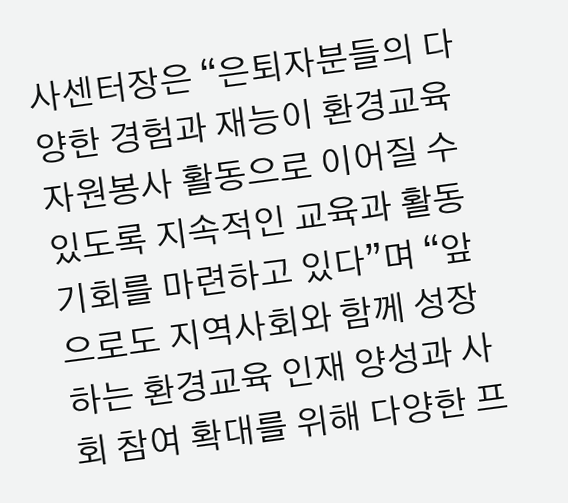사센터장은 “은퇴자분들의 다양한 경험과 재능이 환경교육 자원봉사 활동으로 이어질 수 있도록 지속적인 교육과 활동 기회를 마련하고 있다”며 “앞으로도 지역사회와 함께 성장하는 환경교육 인재 양성과 사회 참여 확대를 위해 다양한 프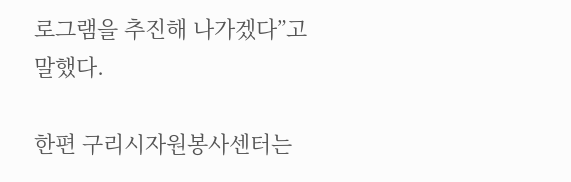로그램을 추진해 나가겠다”고 말했다.

한편 구리시자원봉사센터는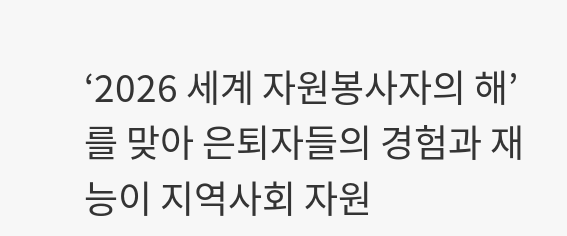‘2026 세계 자원봉사자의 해’를 맞아 은퇴자들의 경험과 재능이 지역사회 자원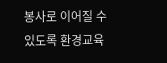봉사로 이어질 수 있도록 환경교육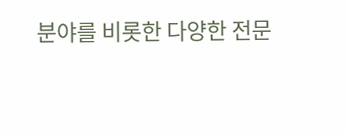분야를 비롯한 다양한 전문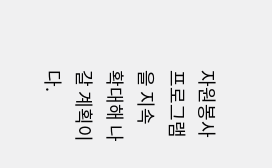자원봉사 프로그램을 지속 확대해 나갈 계획이다.